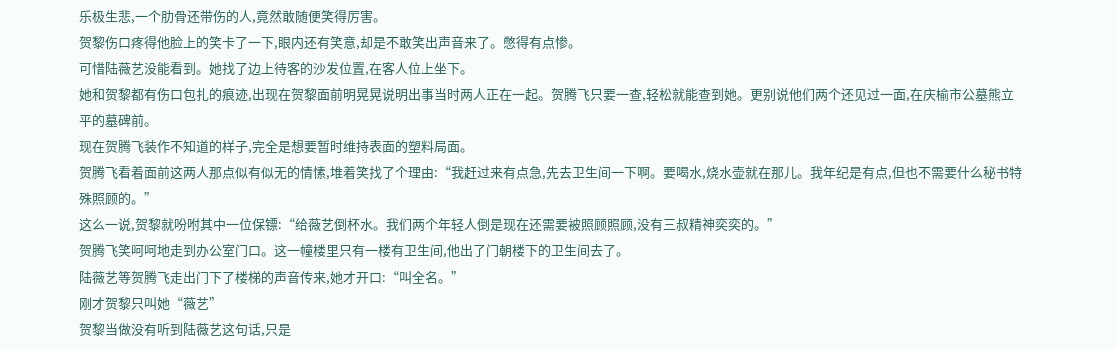乐极生悲,一个肋骨还带伤的人,竟然敢随便笑得厉害。
贺黎伤口疼得他脸上的笑卡了一下,眼内还有笑意,却是不敢笑出声音来了。憋得有点惨。
可惜陆薇艺没能看到。她找了边上待客的沙发位置,在客人位上坐下。
她和贺黎都有伤口包扎的痕迹,出现在贺黎面前明晃晃说明出事当时两人正在一起。贺腾飞只要一查,轻松就能查到她。更别说他们两个还见过一面,在庆榆市公墓熊立平的墓碑前。
现在贺腾飞装作不知道的样子,完全是想要暂时维持表面的塑料局面。
贺腾飞看着面前这两人那点似有似无的情愫,堆着笑找了个理由:“我赶过来有点急,先去卫生间一下啊。要喝水,烧水壶就在那儿。我年纪是有点,但也不需要什么秘书特殊照顾的。”
这么一说,贺黎就吩咐其中一位保镖:“给薇艺倒杯水。我们两个年轻人倒是现在还需要被照顾照顾,没有三叔精神奕奕的。”
贺腾飞笑呵呵地走到办公室门口。这一幢楼里只有一楼有卫生间,他出了门朝楼下的卫生间去了。
陆薇艺等贺腾飞走出门下了楼梯的声音传来,她才开口:“叫全名。”
刚才贺黎只叫她“薇艺”
贺黎当做没有听到陆薇艺这句话,只是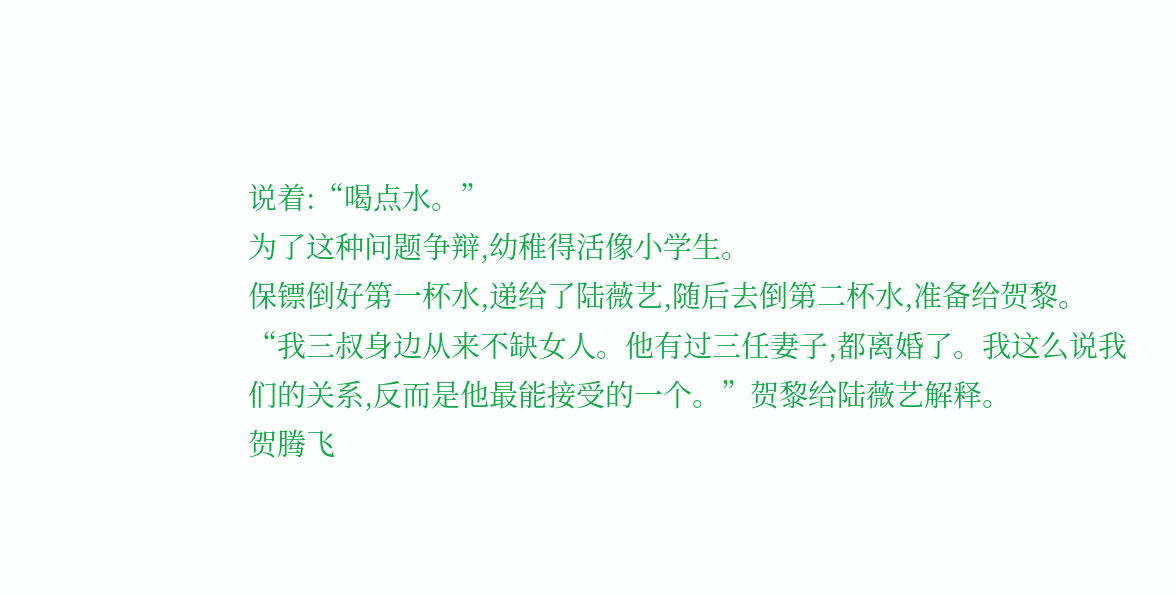说着:“喝点水。”
为了这种问题争辩,幼稚得活像小学生。
保镖倒好第一杯水,递给了陆薇艺,随后去倒第二杯水,准备给贺黎。
“我三叔身边从来不缺女人。他有过三任妻子,都离婚了。我这么说我们的关系,反而是他最能接受的一个。”贺黎给陆薇艺解释。
贺腾飞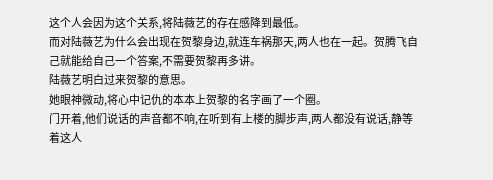这个人会因为这个关系,将陆薇艺的存在感降到最低。
而对陆薇艺为什么会出现在贺黎身边,就连车祸那天,两人也在一起。贺腾飞自己就能给自己一个答案,不需要贺黎再多讲。
陆薇艺明白过来贺黎的意思。
她眼神微动,将心中记仇的本本上贺黎的名字画了一个圈。
门开着,他们说话的声音都不响,在听到有上楼的脚步声,两人都没有说话,静等着这人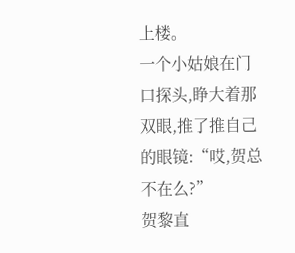上楼。
一个小姑娘在门口探头,睁大着那双眼,推了推自己的眼镜:“哎,贺总不在么?”
贺黎直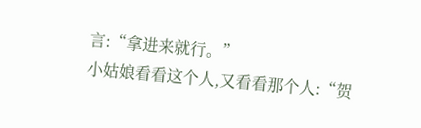言:“拿进来就行。”
小姑娘看看这个人,又看看那个人:“贺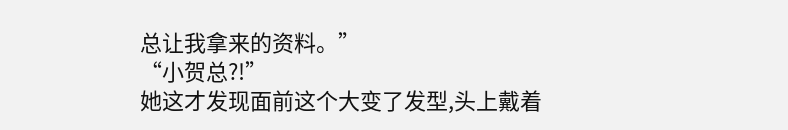总让我拿来的资料。”
“小贺总?!”
她这才发现面前这个大变了发型,头上戴着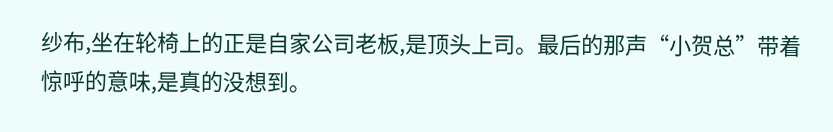纱布,坐在轮椅上的正是自家公司老板,是顶头上司。最后的那声“小贺总”带着惊呼的意味,是真的没想到。